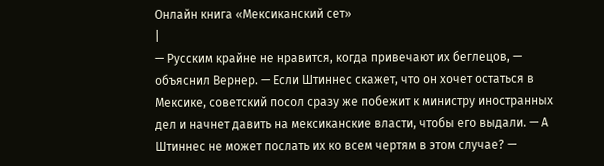Онлайн книга «Мексиканский сет»
|
— Русским крайне не нравится, когда привечают их беглецов, — объяснил Вернер. — Если Штиннес скажет, что он хочет остаться в Мексике, советский посол сразу же побежит к министру иностранных дел и начнет давить на мексиканские власти, чтобы его выдали. — А Штиннес не может послать их ко всем чертям в этом случае? —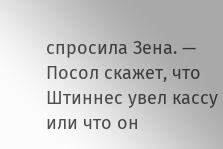спросила Зена. — Посол скажет, что Штиннес увел кассу или что он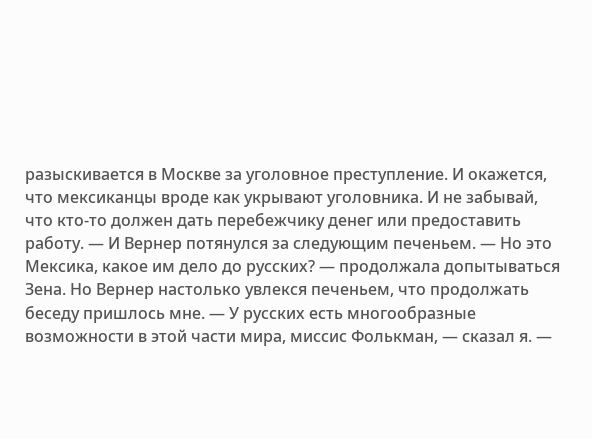разыскивается в Москве за уголовное преступление. И окажется, что мексиканцы вроде как укрывают уголовника. И не забывай, что кто-то должен дать перебежчику денег или предоставить работу. — И Вернер потянулся за следующим печеньем. — Но это Мексика, какое им дело до русских? — продолжала допытываться Зена. Но Вернер настолько увлекся печеньем, что продолжать беседу пришлось мне. — У русских есть многообразные возможности в этой части мира, миссис Фолькман, — сказал я. —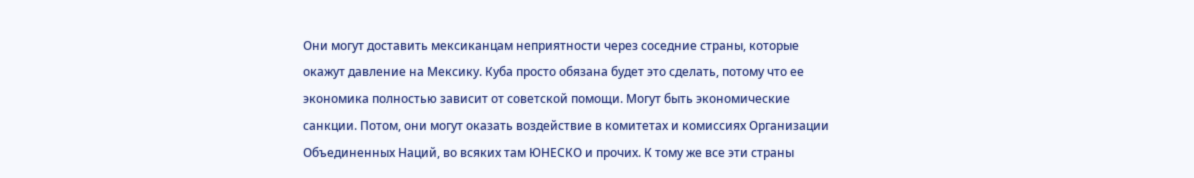Они могут доставить мексиканцам неприятности через соседние страны, которые окажут давление на Мексику. Куба просто обязана будет это сделать, потому что ее экономика полностью зависит от советской помощи. Могут быть экономические санкции. Потом, они могут оказать воздействие в комитетах и комиссиях Организации Объединенных Наций, во всяких там ЮНЕСКО и прочих. К тому же все эти страны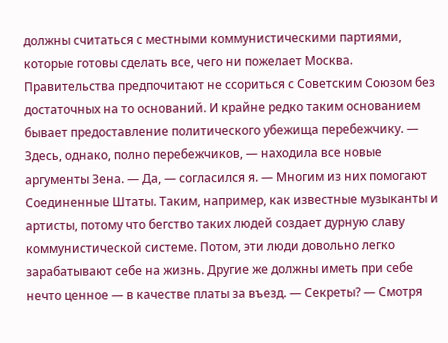должны считаться с местными коммунистическими партиями, которые готовы сделать все, чего ни пожелает Москва. Правительства предпочитают не ссориться с Советским Союзом без достаточных на то оснований. И крайне редко таким основанием бывает предоставление политического убежища перебежчику. — Здесь, однако, полно перебежчиков, — находила все новые аргументы Зена. — Да, — согласился я. — Многим из них помогают Соединенные Штаты. Таким, например, как известные музыканты и артисты, потому что бегство таких людей создает дурную славу коммунистической системе. Потом, эти люди довольно легко зарабатывают себе на жизнь. Другие же должны иметь при себе нечто ценное — в качестве платы за въезд. — Секреты? — Смотря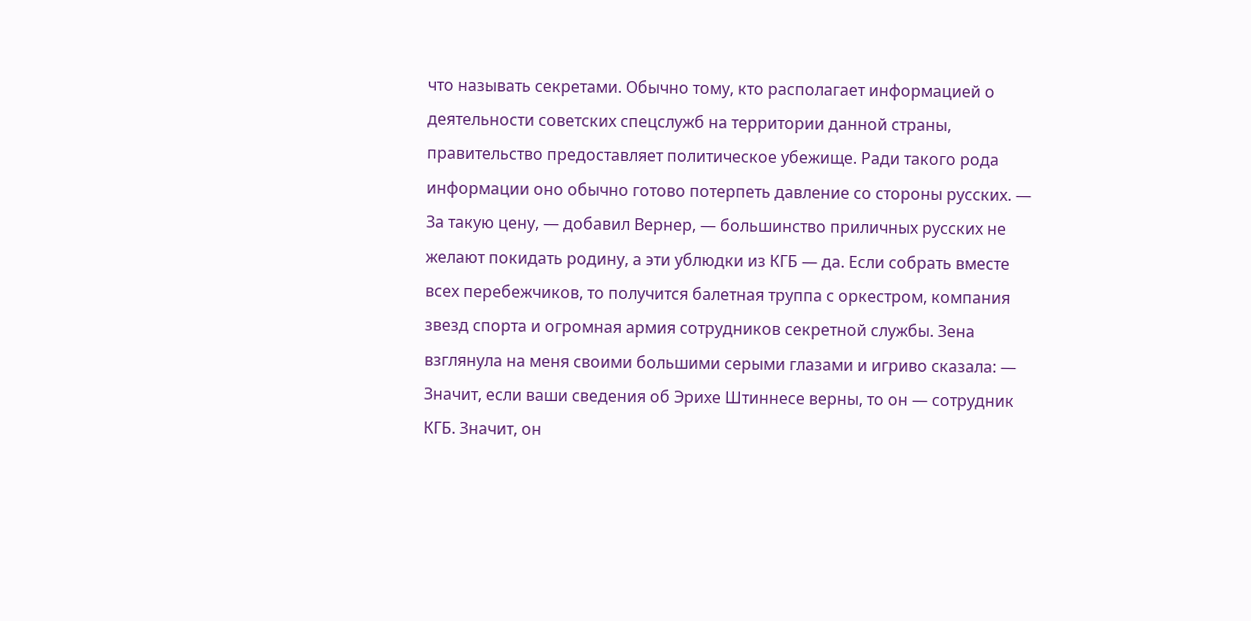что называть секретами. Обычно тому, кто располагает информацией о деятельности советских спецслужб на территории данной страны, правительство предоставляет политическое убежище. Ради такого рода информации оно обычно готово потерпеть давление со стороны русских. — За такую цену, — добавил Вернер, — большинство приличных русских не желают покидать родину, а эти ублюдки из КГБ — да. Если собрать вместе всех перебежчиков, то получится балетная труппа с оркестром, компания звезд спорта и огромная армия сотрудников секретной службы. Зена взглянула на меня своими большими серыми глазами и игриво сказала: — Значит, если ваши сведения об Эрихе Штиннесе верны, то он — сотрудник КГБ. Значит, он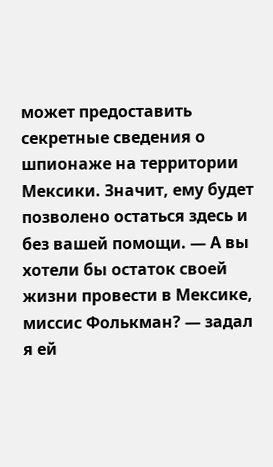может предоставить секретные сведения о шпионаже на территории Мексики. Значит, ему будет позволено остаться здесь и без вашей помощи. — А вы хотели бы остаток своей жизни провести в Мексике, миссис Фолькман? — задал я ей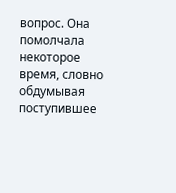вопрос. Она помолчала некоторое время, словно обдумывая поступившее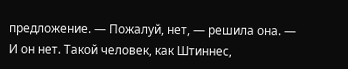предложение. — Пожалуй, нет, — решила она. — И он нет. Такой человек, как Штиннес,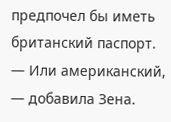предпочел бы иметь британский паспорт. — Или американский, — добавила Зена.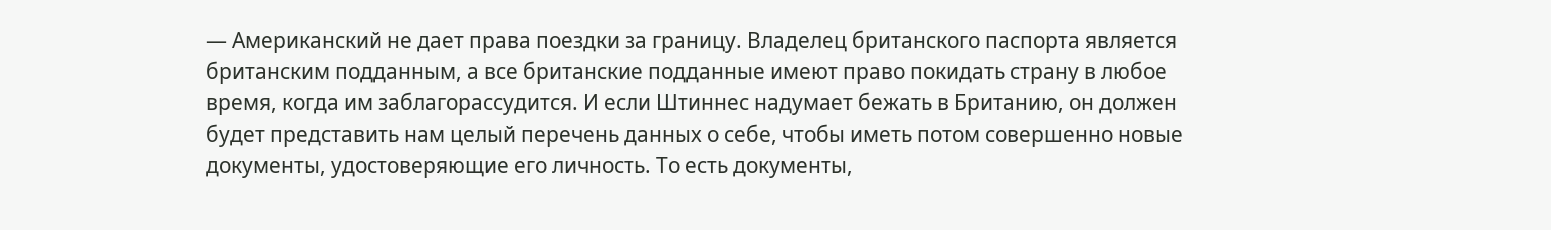— Американский не дает права поездки за границу. Владелец британского паспорта является британским подданным, а все британские подданные имеют право покидать страну в любое время, когда им заблагорассудится. И если Штиннес надумает бежать в Британию, он должен будет представить нам целый перечень данных о себе, чтобы иметь потом совершенно новые документы, удостоверяющие его личность. То есть документы,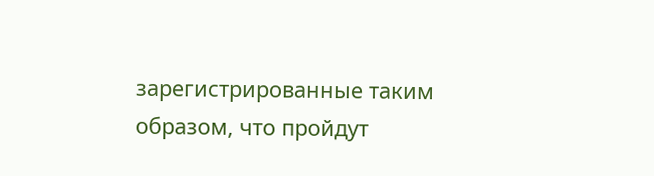зарегистрированные таким образом, что пройдут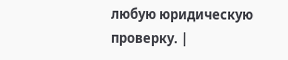любую юридическую проверку. |